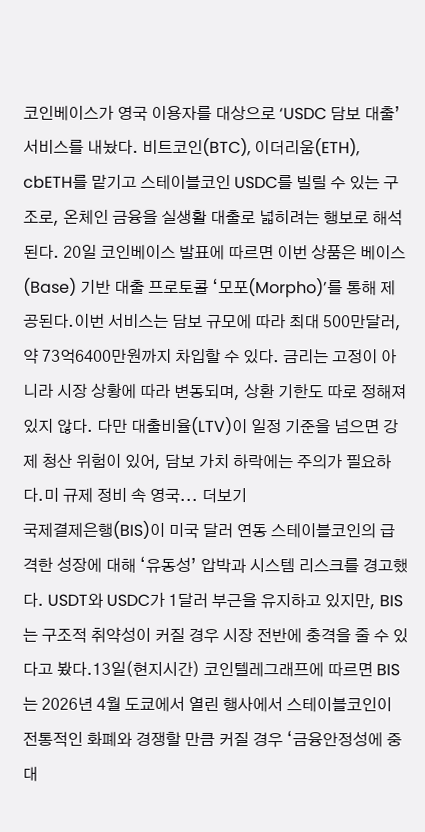코인베이스가 영국 이용자를 대상으로 ‘USDC 담보 대출’ 서비스를 내놨다. 비트코인(BTC), 이더리움(ETH), cbETH를 맡기고 스테이블코인 USDC를 빌릴 수 있는 구조로, 온체인 금융을 실생활 대출로 넓히려는 행보로 해석된다. 20일 코인베이스 발표에 따르면 이번 상품은 베이스(Base) 기반 대출 프로토콜 ‘모포(Morpho)’를 통해 제공된다.이번 서비스는 담보 규모에 따라 최대 500만달러, 약 73억6400만원까지 차입할 수 있다. 금리는 고정이 아니라 시장 상황에 따라 변동되며, 상환 기한도 따로 정해져 있지 않다. 다만 대출비율(LTV)이 일정 기준을 넘으면 강제 청산 위험이 있어, 담보 가치 하락에는 주의가 필요하다.미 규제 정비 속 영국... 더보기
국제결제은행(BIS)이 미국 달러 연동 스테이블코인의 급격한 성장에 대해 ‘유동성’ 압박과 시스템 리스크를 경고했다. USDT와 USDC가 1달러 부근을 유지하고 있지만, BIS는 구조적 취약성이 커질 경우 시장 전반에 충격을 줄 수 있다고 봤다.13일(현지시간) 코인텔레그래프에 따르면 BIS는 2026년 4월 도쿄에서 열린 행사에서 스테이블코인이 전통적인 화폐와 경쟁할 만큼 커질 경우 ‘금융안정성에 중대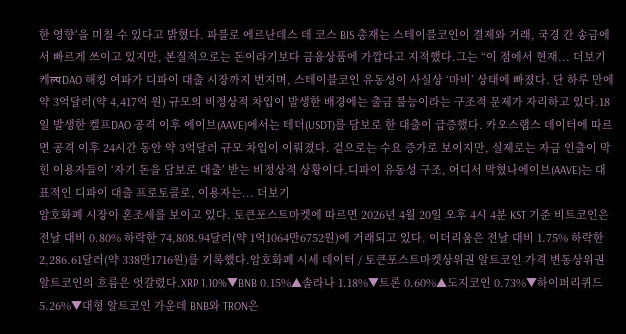한 영향’을 미칠 수 있다고 밝혔다. 파블로 에르난데스 데 코스 BIS 총재는 스테이블코인이 결제와 거래, 국경 간 송금에서 빠르게 쓰이고 있지만, 본질적으로는 돈이라기보다 금융상품에 가깝다고 지적했다.그는 “이 점에서 현재... 더보기
케ल्पDAO 해킹 여파가 디파이 대출 시장까지 번지며, 스테이블코인 유동성이 사실상 ‘마비’ 상태에 빠졌다. 단 하루 만에 약 3억달러(약 4,417억 원) 규모의 비정상적 차입이 발생한 배경에는 출금 불능이라는 구조적 문제가 자리하고 있다.18일 발생한 켈프DAO 공격 이후 에이브(AAVE)에서는 테더(USDT)를 담보로 한 대출이 급증했다. 카오스랩스 데이터에 따르면 공격 이후 24시간 동안 약 3억달러 규모 차입이 이뤄졌다. 겉으로는 수요 증가로 보이지만, 실제로는 자금 인출이 막힌 이용자들이 ‘자기 돈을 담보로 대출’ 받는 비정상적 상황이다.디파이 유동성 구조, 어디서 막혔나에이브(AAVE)는 대표적인 디파이 대출 프로토콜로, 이용자는... 더보기
암호화폐 시장이 혼조세를 보이고 있다. 토큰포스트마켓에 따르면 2026년 4월 20일 오후 4시 4분 KST 기준 비트코인은 전날 대비 0.80% 하락한 74,808.94달러(약 1억1064만6752원)에 거래되고 있다. 이더리움은 전날 대비 1.75% 하락한 2,286.61달러(약 338만1716원)를 기록했다.암호화폐 시세 데이터 / 토큰포스트마켓상위권 알트코인 가격 변동상위권 알트코인의 흐름은 엇갈렸다.XRP 1.10%▼BNB 0.15%▲솔라나 1.18%▼트론 0.60%▲도지코인 0.73%▼하이퍼리퀴드 5.26%▼대형 알트코인 가운데 BNB와 TRON은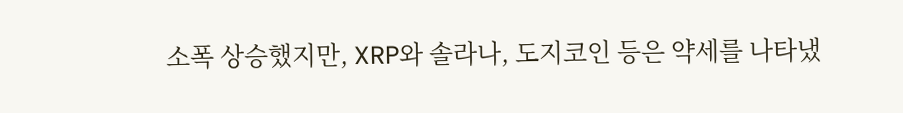소폭 상승했지만, XRP와 솔라나, 도지코인 등은 약세를 나타냈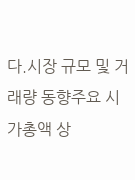다.시장 규모 및 거래량 동향주요 시가총액 상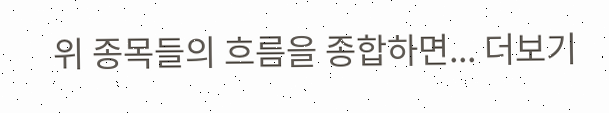위 종목들의 흐름을 종합하면... 더보기